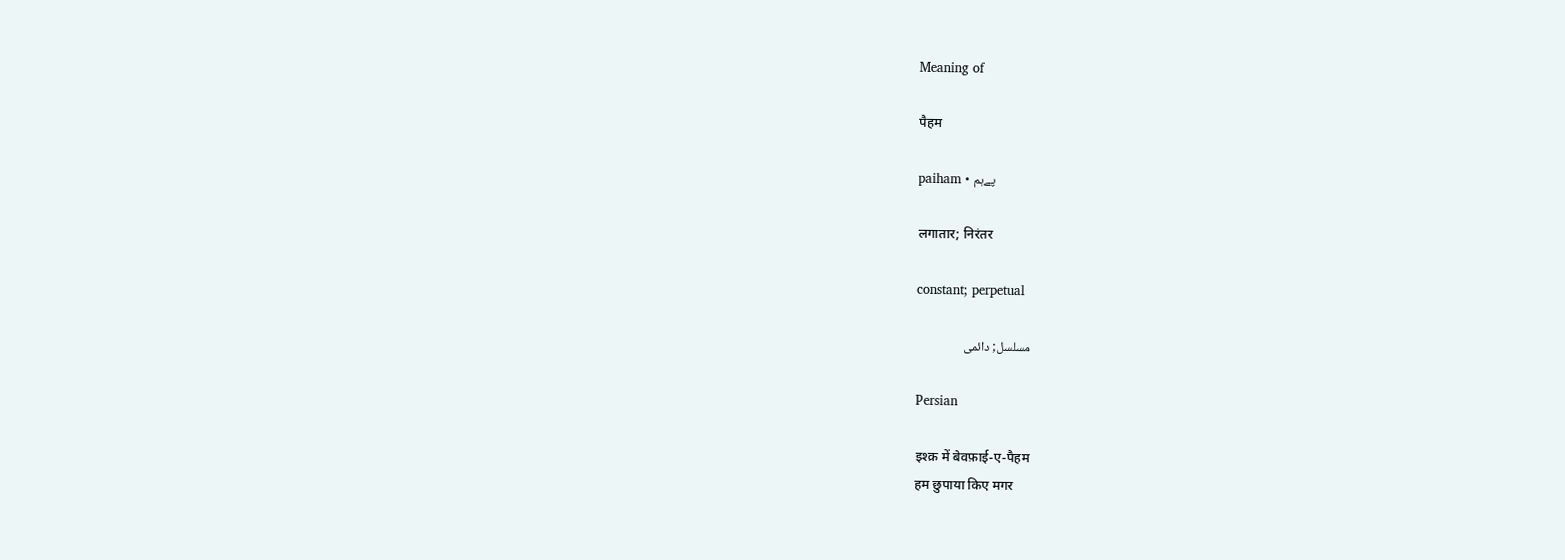Meaning of

पैहम

paiham • پےہم

लगातार; निरंतर

constant; perpetual

مسلسل; دائمی

Persian

इश्क़ में बेवफ़ाई-ए-पैहम
हम छुपाया किए मगर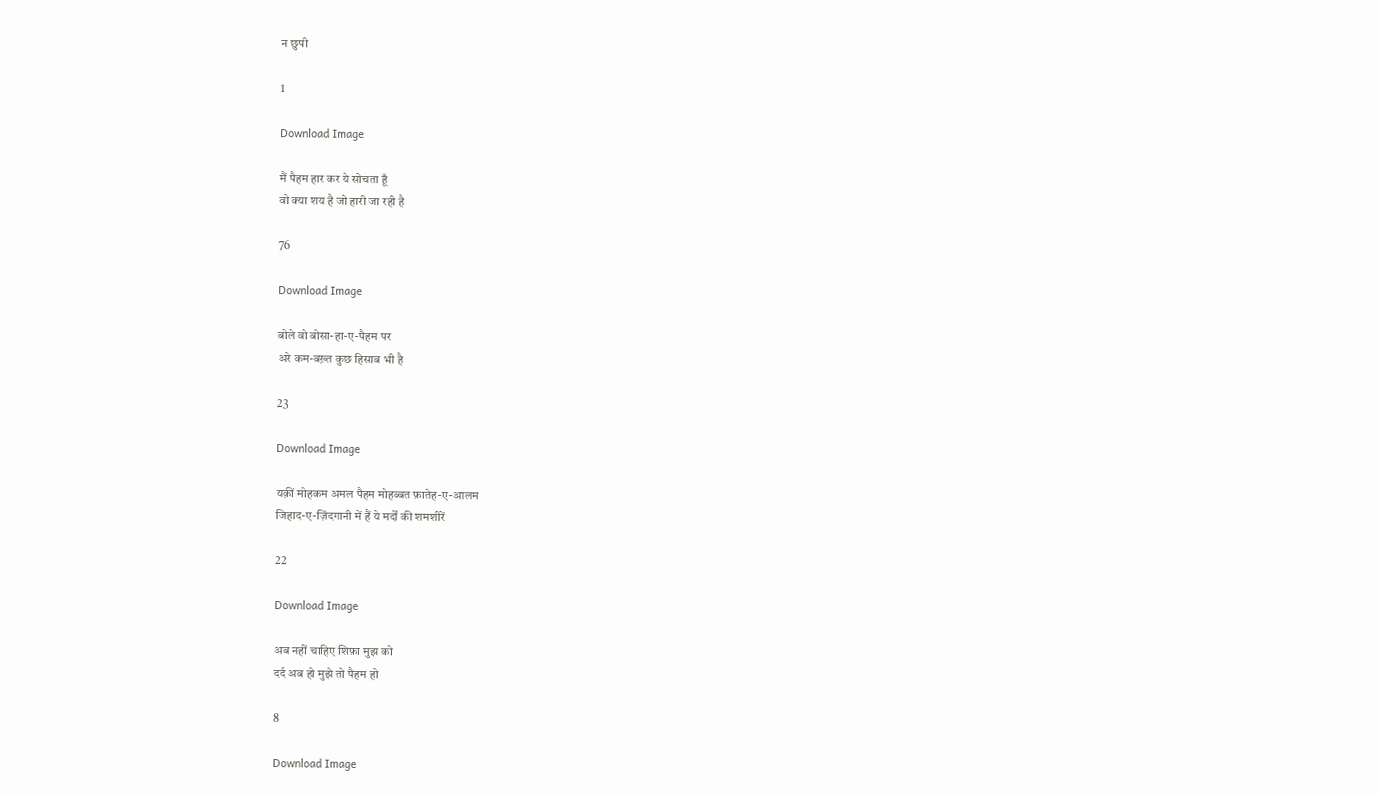न छुपी

1

Download Image

मैं पैहम हार कर ये सोचता हूँ
वो क्या शय है जो हारी जा रही है

76

Download Image

बोले वो बोसा-हा-ए-पैहम पर
अरे कम-बख़्त कुछ हिसाब भी है

23

Download Image

यक़ीं मोहकम अमल पैहम मोहब्बत फ़ातेह-ए-आलम
जिहाद-ए-ज़िंदगानी में हैं ये मर्दों की शमशीरें

22

Download Image

अब नहीं चाहिए शिफ़ा मुझ को
दर्द अब हो मुझे तो पैहम हो

8

Download Image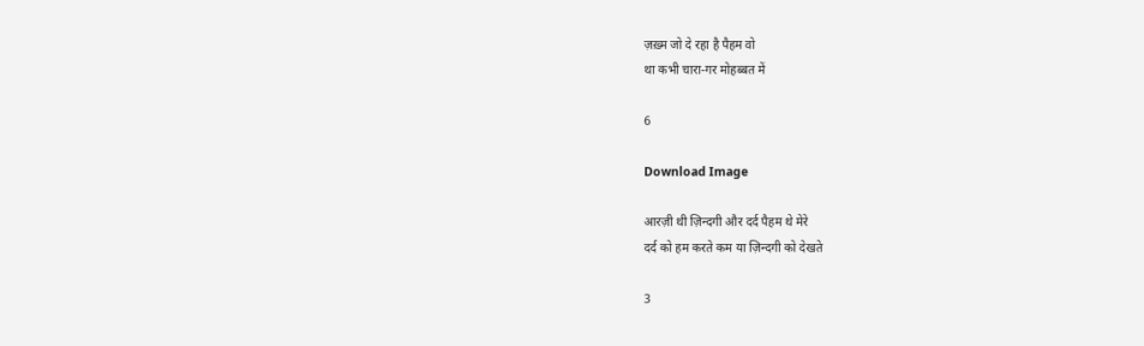ज़ख़्म जो दे रहा है पैहम वो
था कभी चारा-गर मोहब्बत में

6

Download Image

आरज़ी थी ज़िन्दगी और दर्द पैहम थे मेरे
दर्द को हम करते कम या ज़िन्दगी को देखते

3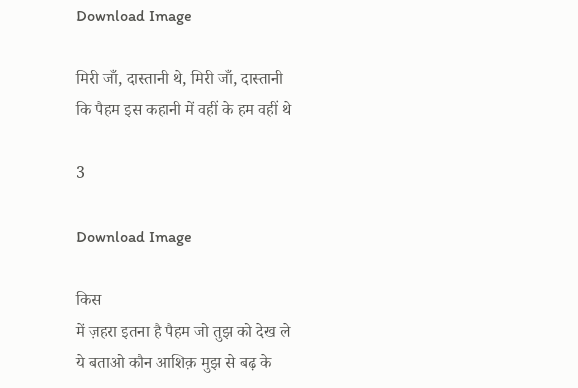Download Image

मिरी जाँ, दास्तानी थे, मिरी जाँ, दास्तानी
कि पैहम इस कहानी में वहीं के हम वहीं थे

3

Download Image

किस
में ज़हरा इतना है पैहम जो तुझ को देख ले
ये बताओ कौन आशिक़ मुझ से बढ़ के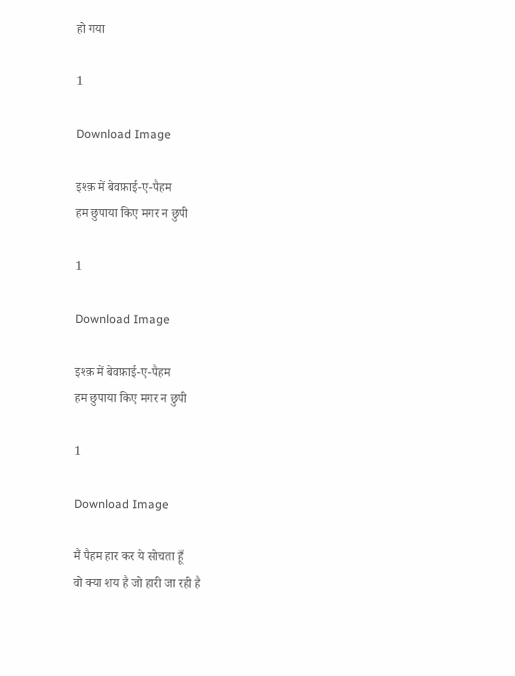हो गया

1

Download Image

इश्क़ में बेवफ़ाई-ए-पैहम
हम छुपाया किए मगर न छुपी

1

Download Image

इश्क़ में बेवफ़ाई-ए-पैहम
हम छुपाया किए मगर न छुपी

1

Download Image

मैं पैहम हार कर ये सोचता हूँ
वो क्या शय है जो हारी जा रही है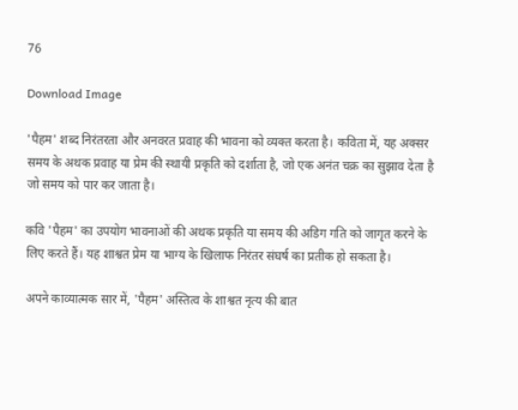76

Download Image

'पैहम' शब्द निरंतरता और अनवरत प्रवाह की भावना को व्यक्त करता है। कविता में, यह अक्सर समय के अथक प्रवाह या प्रेम की स्थायी प्रकृति को दर्शाता है, जो एक अनंत चक्र का सुझाव देता है जो समय को पार कर जाता है।

कवि 'पैहम' का उपयोग भावनाओं की अथक प्रकृति या समय की अडिग गति को जागृत करने के लिए करते हैं। यह शाश्वत प्रेम या भाग्य के खिलाफ निरंतर संघर्ष का प्रतीक हो सकता है।

अपने काव्यात्मक सार में, 'पैहम' अस्तित्व के शाश्वत नृत्य की बात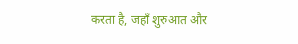करता है, जहाँ शुरुआत और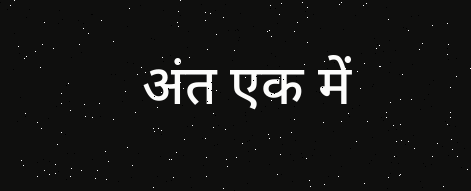अंत एक में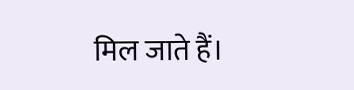मिल जाते हैं।